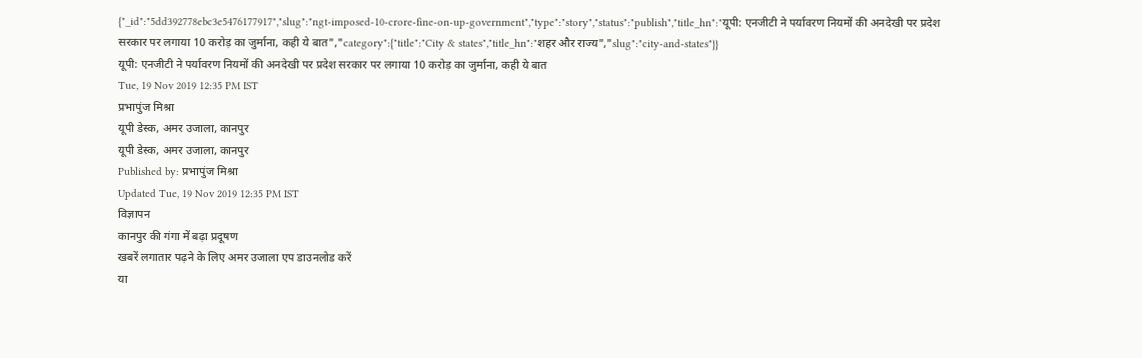{"_id":"5dd392778ebc3e5476177917","slug":"ngt-imposed-10-crore-fine-on-up-government","type":"story","status":"publish","title_hn":"यूपी: एनजीटी ने पर्यावरण नियमों की अनदेखी पर प्रदेश सरकार पर लगाया 10 करोड़ का जुर्माना, कही ये बात","category":{"title":"City & states","title_hn":"शहर और राज्य","slug":"city-and-states"}}
यूपी: एनजीटी ने पर्यावरण नियमों की अनदेखी पर प्रदेश सरकार पर लगाया 10 करोड़ का जुर्माना, कही ये बात
Tue, 19 Nov 2019 12:35 PM IST
प्रभापुंज मिश्रा
यूपी डेस्क, अमर उजाला, कानपुर
यूपी डेस्क, अमर उजाला, कानपुर
Published by: प्रभापुंज मिश्रा
Updated Tue, 19 Nov 2019 12:35 PM IST
विज्ञापन
कानपुर की गंगा में बढ़ा प्रदूषण
खबरें लगातार पढ़ने के लिए अमर उजाला एप डाउनलोड करें
या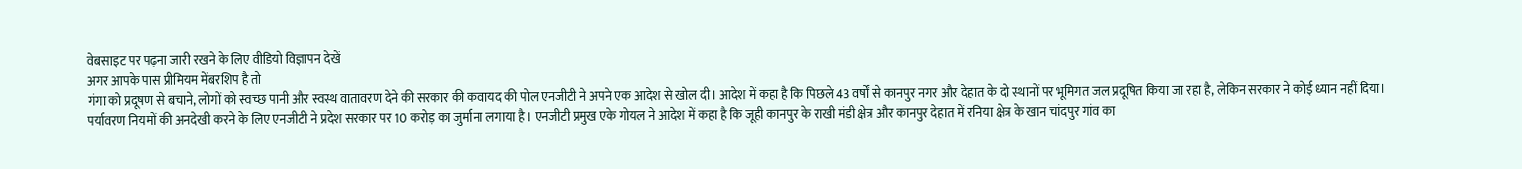वेबसाइट पर पढ़ना जारी रखने के लिए वीडियो विज्ञापन देखें
अगर आपके पास प्रीमियम मेंबरशिप है तो
गंगा को प्रदूषण से बचाने, लोगों को स्वच्छ पानी और स्वस्थ वातावरण देने की सरकार की कवायद की पोल एनजीटी ने अपने एक आदेश से खोल दी। आदेश में कहा है कि पिछले 43 वर्षों से कानपुर नगर और देहात के दो स्थानों पर भूमिगत जल प्रदूषित किया जा रहा है, लेकिन सरकार ने कोई ध्यान नहीं दिया।
पर्यावरण नियमों की अनदेखी करने के लिए एनजीटी ने प्रदेश सरकार पर 10 करोड़ का जुर्माना लगाया है। एनजीटी प्रमुख एके गोयल ने आदेश में कहा है कि जूही कानपुर के राखी मंडी क्षेत्र और कानपुर देहात में रनिया क्षेत्र के खान चांदपुर गांव का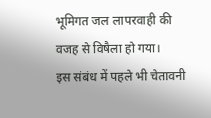भूमिगत जल लापरवाही की वजह से विषैला हो गया।
इस संबंध में पहले भी चेतावनी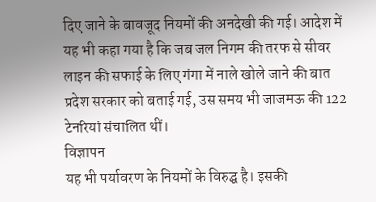दिए जाने के बावजूद नियमों की अनदेखी की गई। आदेश में यह भी कहा गया है कि जब जल निगम की तरफ से सीवर लाइन की सफाई के लिए गंगा में नाले खोले जाने की बात प्रदेश सरकार को बताई गई, उस समय भी जाजमऊ की 122 टेनरियां संचालित थीं।
विज्ञापन
यह भी पर्यावरण के नियमों के विरुद्घ है। इसकी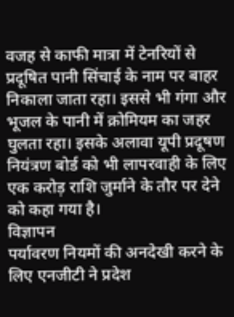वजह से काफी मात्रा में टेनरियों से प्रदूषित पानी सिंचाई के नाम पर बाहर निकाला जाता रहा। इससे भी गंगा और भूजल के पानी में क्रोमियम का जहर घुलता रहा। इसके अलावा यूपी प्रदूषण नियंत्रण बोर्ड को भी लापरवाही के लिए एक करोड़ राशि जुर्माने के तौर पर देने को कहा गया है।
विज्ञापन
पर्यावरण नियमों की अनदेखी करने के लिए एनजीटी ने प्रदेश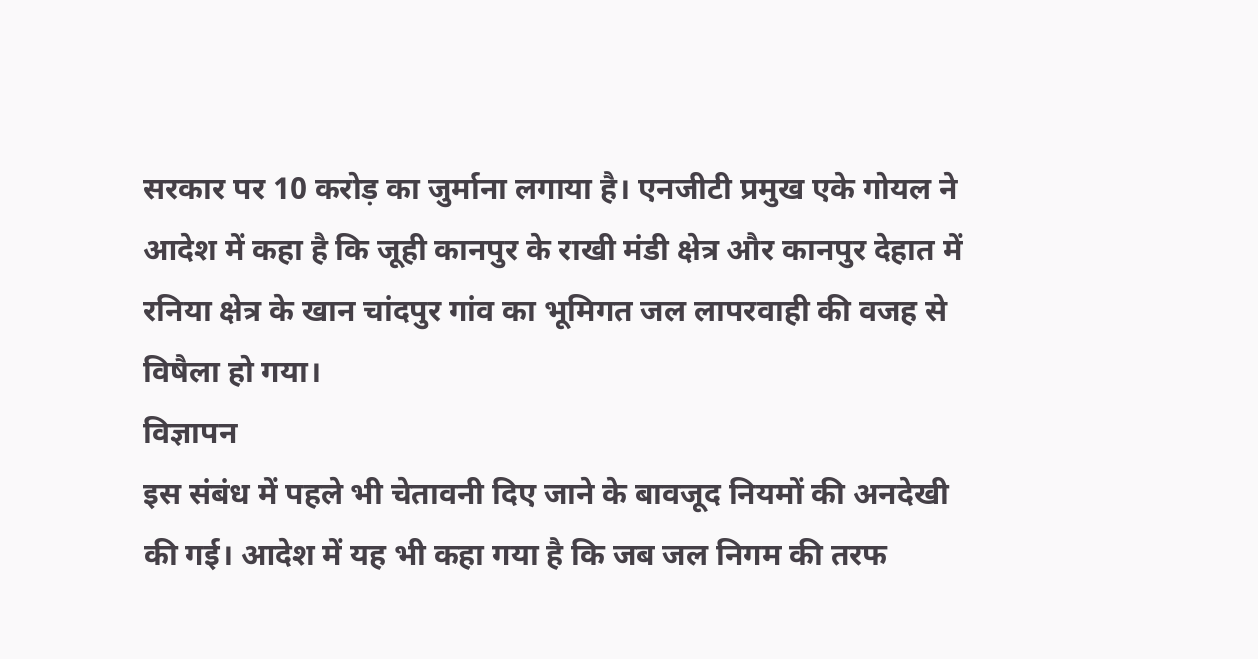सरकार पर 10 करोड़ का जुर्माना लगाया है। एनजीटी प्रमुख एके गोयल ने आदेश में कहा है कि जूही कानपुर के राखी मंडी क्षेत्र और कानपुर देहात में रनिया क्षेत्र के खान चांदपुर गांव का भूमिगत जल लापरवाही की वजह से विषैला हो गया।
विज्ञापन
इस संबंध में पहले भी चेतावनी दिए जाने के बावजूद नियमों की अनदेखी की गई। आदेश में यह भी कहा गया है कि जब जल निगम की तरफ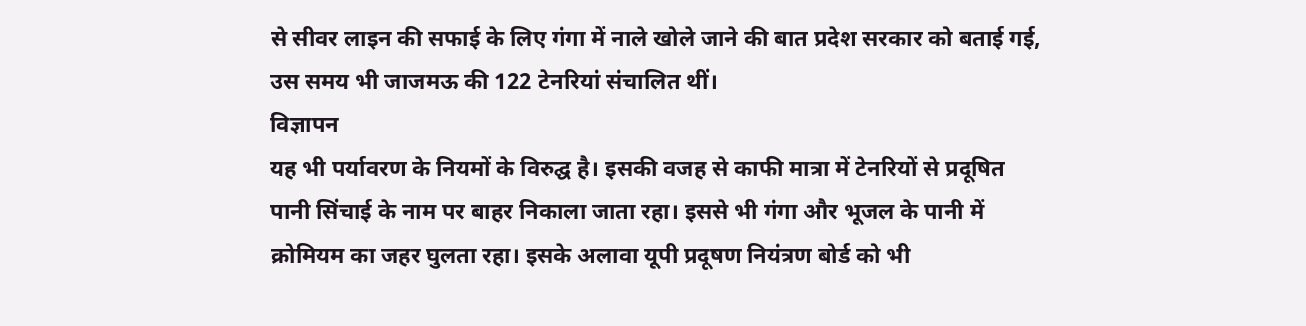से सीवर लाइन की सफाई के लिए गंगा में नाले खोले जाने की बात प्रदेश सरकार को बताई गई, उस समय भी जाजमऊ की 122 टेनरियां संचालित थीं।
विज्ञापन
यह भी पर्यावरण के नियमों के विरुद्घ है। इसकी वजह से काफी मात्रा में टेनरियों से प्रदूषित पानी सिंचाई के नाम पर बाहर निकाला जाता रहा। इससे भी गंगा और भूजल के पानी में क्रोमियम का जहर घुलता रहा। इसके अलावा यूपी प्रदूषण नियंत्रण बोर्ड को भी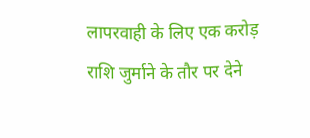लापरवाही के लिए एक करोड़ राशि जुर्माने के तौर पर देने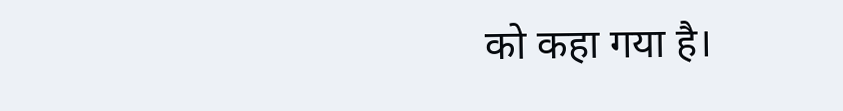को कहा गया है।